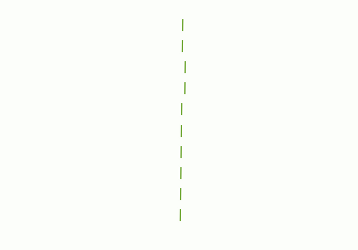|
|
 |
 |
|
|
|
|
|
|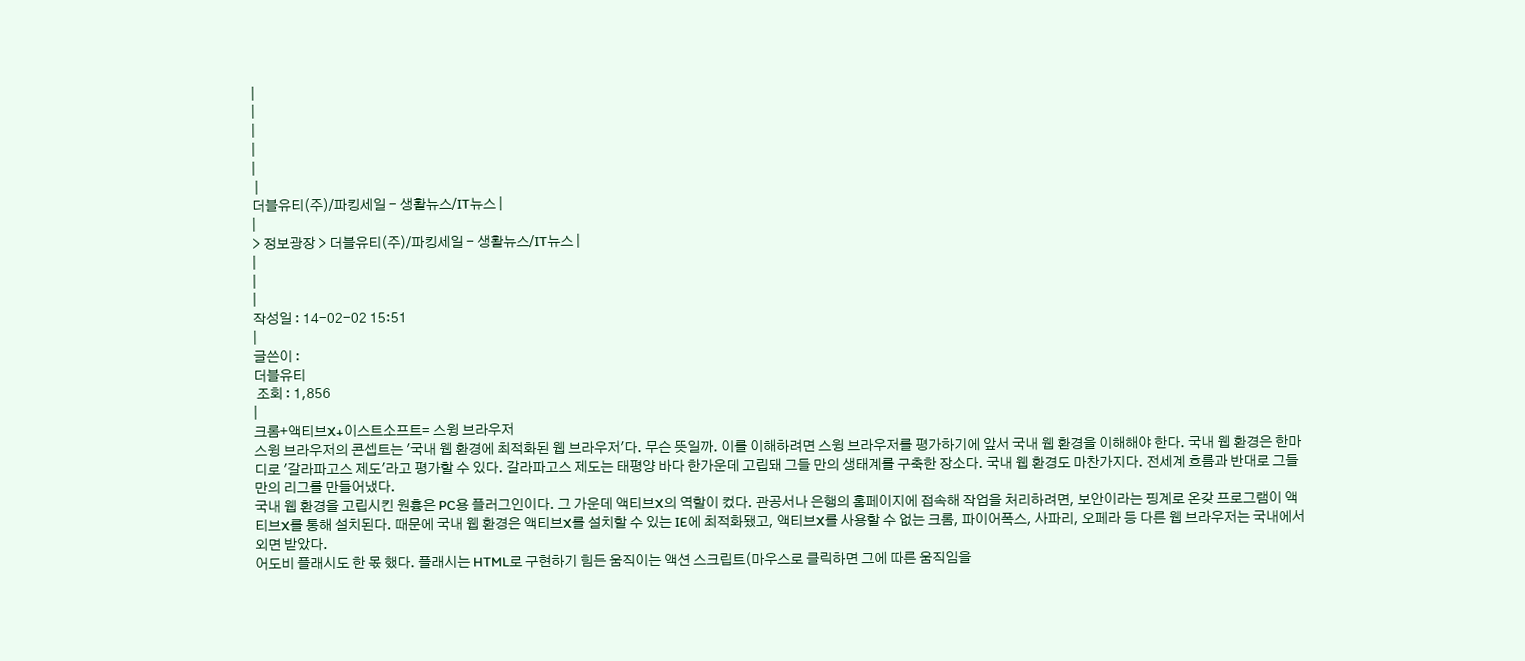|
|
|
|
|
 |
더블유티(주)/파킹세일 - 생활뉴스/IT뉴스 |
|
> 정보광장 > 더블유티(주)/파킹세일 - 생활뉴스/IT뉴스 |
|
|
|
작성일 : 14-02-02 15:51
|
글쓴이 :
더블유티
 조회 : 1,856
|
크롬+액티브X+이스트소프트= 스윙 브라우저
스윙 브라우저의 콘셉트는 '국내 웹 환경에 최적화된 웹 브라우저'다. 무슨 뜻일까. 이를 이해하려면 스윙 브라우저를 평가하기에 앞서 국내 웹 환경을 이해해야 한다. 국내 웹 환경은 한마디로 '갈라파고스 제도'라고 평가할 수 있다. 갈라파고스 제도는 태평양 바다 한가운데 고립돼 그들 만의 생태계를 구축한 장소다. 국내 웹 환경도 마찬가지다. 전세계 흐름과 반대로 그들 만의 리그를 만들어냈다.
국내 웹 환경을 고립시킨 원흉은 PC용 플러그인이다. 그 가운데 액티브X의 역할이 컸다. 관공서나 은행의 홈페이지에 접속해 작업을 처리하려면, 보안이라는 핑계로 온갖 프로그램이 액티브X를 통해 설치된다. 때문에 국내 웹 환경은 액티브X를 설치할 수 있는 IE에 최적화됐고, 액티브X를 사용할 수 없는 크롬, 파이어폭스, 사파리, 오페라 등 다른 웹 브라우저는 국내에서 외면 받았다.
어도비 플래시도 한 몫 했다. 플래시는 HTML로 구현하기 힘든 움직이는 액션 스크립트(마우스로 클릭하면 그에 따른 움직임을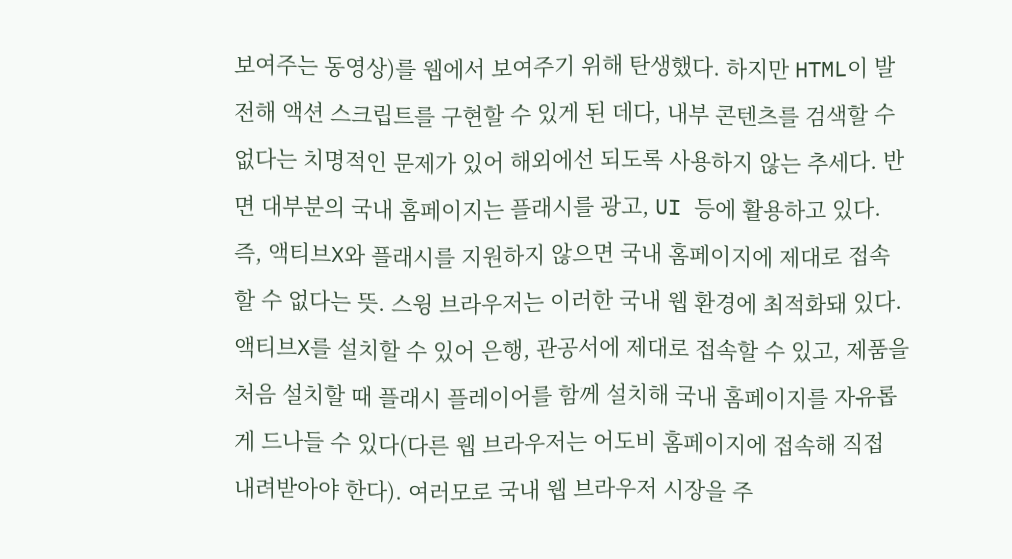보여주는 동영상)를 웹에서 보여주기 위해 탄생했다. 하지만 HTML이 발전해 액션 스크립트를 구현할 수 있게 된 데다, 내부 콘텐츠를 검색할 수 없다는 치명적인 문제가 있어 해외에선 되도록 사용하지 않는 추세다. 반면 대부분의 국내 홈페이지는 플래시를 광고, UI 등에 활용하고 있다.
즉, 액티브X와 플래시를 지원하지 않으면 국내 홈페이지에 제대로 접속할 수 없다는 뜻. 스윙 브라우저는 이러한 국내 웹 환경에 최적화돼 있다. 액티브X를 설치할 수 있어 은행, 관공서에 제대로 접속할 수 있고, 제품을 처음 설치할 때 플래시 플레이어를 함께 설치해 국내 홈페이지를 자유롭게 드나들 수 있다(다른 웹 브라우저는 어도비 홈페이지에 접속해 직접 내려받아야 한다). 여러모로 국내 웹 브라우저 시장을 주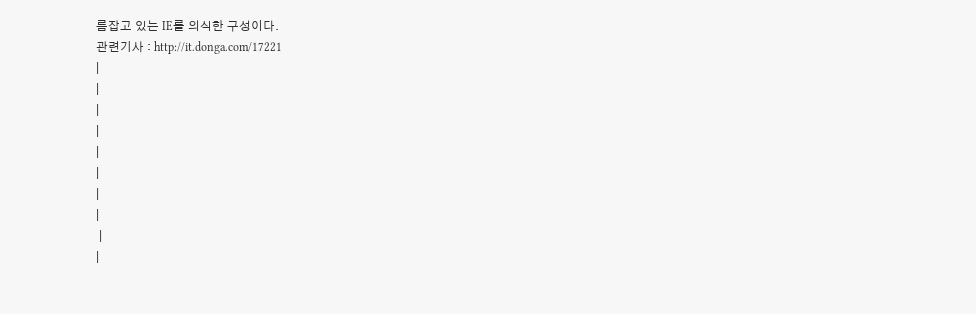름잡고 있는 IE를 의식한 구성이다.
관련기사 : http://it.donga.com/17221
|
|
|
|
|
|
|
|
 |
|